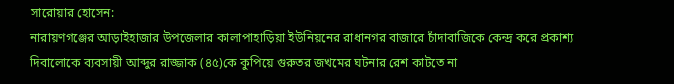সারোয়ার হোসেন:
নারায়ণগঞ্জের আড়াইহাজার উপজেলার কালাপাহাড়িয়া ইউনিয়নের রাধানগর বাজারে চাঁদাবাজিকে কেন্দ্র করে প্রকাশ্য দিবালোকে ব্যবসায়ী আব্দুর রাজ্জাক (৪৫)কে কুপিয়ে গুরুতর জখমের ঘটনার রেশ কাটতে না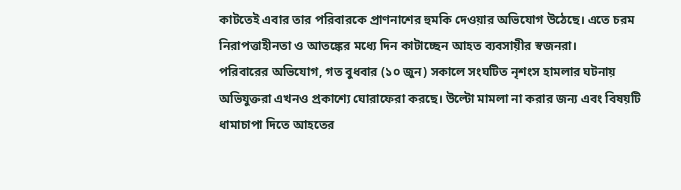কাটতেই এবার তার পরিবারকে প্রাণনাশের হুমকি দেওয়ার অভিযোগ উঠেছে। এতে চরম নিরাপত্তাহীনতা ও আতঙ্কের মধ্যে দিন কাটাচ্ছেন আহত ব্যবসায়ীর স্বজনরা।
পরিবারের অভিযোগ, গত বুধবার (১০ জুন) সকালে সংঘটিত নৃশংস হামলার ঘটনায় অভিযুক্তরা এখনও প্রকাশ্যে ঘোরাফেরা করছে। উল্টো মামলা না করার জন্য এবং বিষয়টি ধামাচাপা দিতে আহতের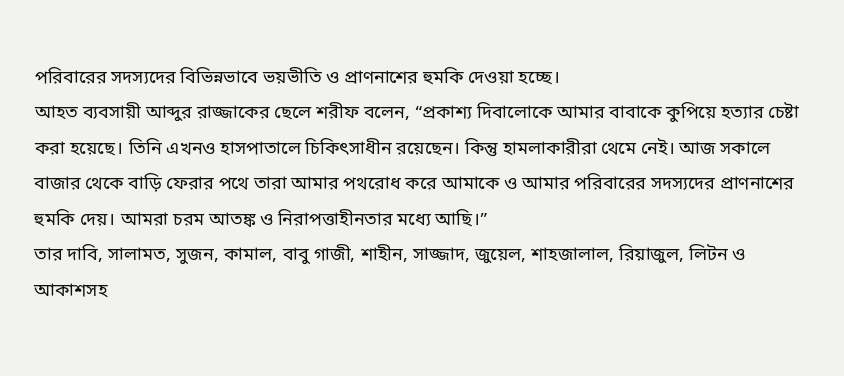পরিবারের সদস্যদের বিভিন্নভাবে ভয়ভীতি ও প্রাণনাশের হুমকি দেওয়া হচ্ছে।
আহত ব্যবসায়ী আব্দুর রাজ্জাকের ছেলে শরীফ বলেন, “প্রকাশ্য দিবালোকে আমার বাবাকে কুপিয়ে হত্যার চেষ্টা করা হয়েছে। তিনি এখনও হাসপাতালে চিকিৎসাধীন রয়েছেন। কিন্তু হামলাকারীরা থেমে নেই। আজ সকালে বাজার থেকে বাড়ি ফেরার পথে তারা আমার পথরোধ করে আমাকে ও আমার পরিবারের সদস্যদের প্রাণনাশের হুমকি দেয়। আমরা চরম আতঙ্ক ও নিরাপত্তাহীনতার মধ্যে আছি।”
তার দাবি, সালামত, সুজন, কামাল, বাবু গাজী, শাহীন, সাজ্জাদ, জুয়েল, শাহজালাল, রিয়াজুল, লিটন ও আকাশসহ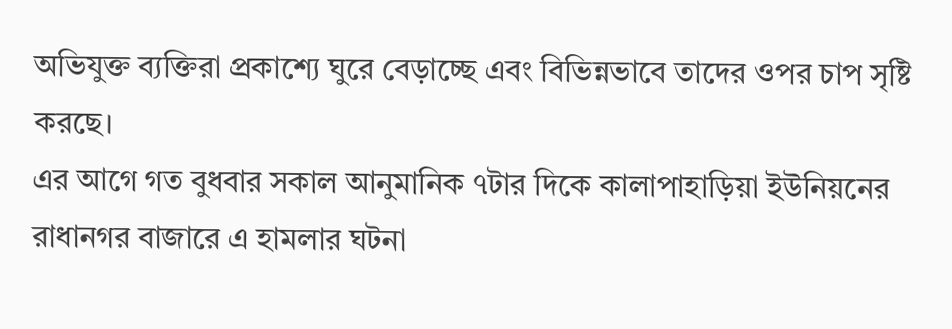অভিযুক্ত ব্যক্তিরা প্রকাশ্যে ঘুরে বেড়াচ্ছে এবং বিভিন্নভাবে তাদের ওপর চাপ সৃষ্টি করছে।
এর আগে গত বুধবার সকাল আনুমানিক ৭টার দিকে কালাপাহাড়িয়া ইউনিয়নের রাধানগর বাজারে এ হামলার ঘটনা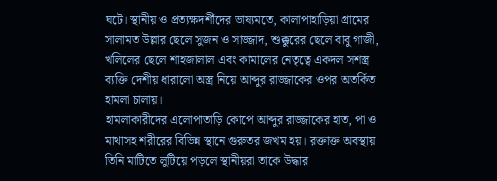ঘটে। স্থানীয় ও প্রত্যক্ষদর্শীদের ভাষ্যমতে, কালাপাহাড়িয়া গ্রামের সালামত উল্লার ছেলে সুজন ও সাজ্জাদ, শুক্কুরের ছেলে বাবু গাজী, খলিলের ছেলে শাহজালাল এবং কামালের নেতৃত্বে একদল সশস্ত্র ব্যক্তি দেশীয় ধারালো অস্ত্র নিয়ে আব্দুর রাজ্জাকের ওপর অতর্কিত হামলা চালায়।
হামলাকারীদের এলোপাতাড়ি কোপে আব্দুর রাজ্জাকের হাত, পা ও মাথাসহ শরীরের বিভিন্ন স্থানে গুরুতর জখম হয়। রক্তাক্ত অবস্থায় তিনি মাটিতে লুটিয়ে পড়লে স্থানীয়রা তাকে উদ্ধার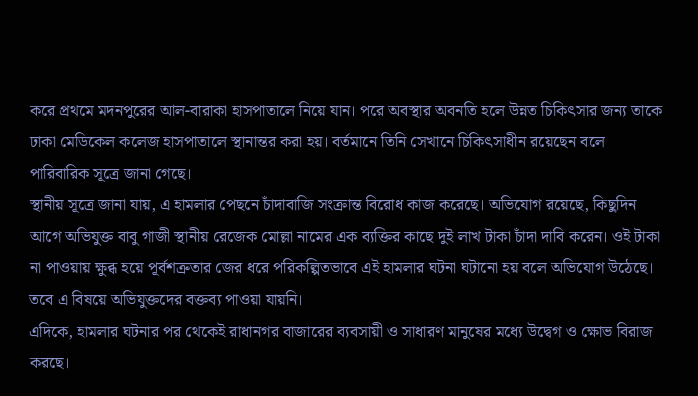করে প্রথমে মদনপুরের আল-বারাকা হাসপাতালে নিয়ে যান। পরে অবস্থার অবনতি হলে উন্নত চিকিৎসার জন্য তাকে ঢাকা মেডিকেল কলেজ হাসপাতালে স্থানান্তর করা হয়। বর্তমানে তিনি সেখানে চিকিৎসাধীন রয়েছেন বলে পারিবারিক সূত্রে জানা গেছে।
স্থানীয় সূত্রে জানা যায়, এ হামলার পেছনে চাঁদাবাজি সংক্রান্ত বিরোধ কাজ করেছে। অভিযোগ রয়েছে, কিছুদিন আগে অভিযুক্ত বাবু গাজী স্থানীয় রেজেক মোল্লা নামের এক ব্যক্তির কাছে দুই লাখ টাকা চাঁদা দাবি করেন। ওই টাকা না পাওয়ায় ক্ষুব্ধ হয়ে পূর্বশত্রুতার জের ধরে পরিকল্পিতভাবে এই হামলার ঘটনা ঘটানো হয় বলে অভিযোগ উঠেছে। তবে এ বিষয়ে অভিযুক্তদের বক্তব্য পাওয়া যায়নি।
এদিকে, হামলার ঘটনার পর থেকেই রাধানগর বাজারের ব্যবসায়ী ও সাধারণ মানুষের মধ্যে উদ্বেগ ও ক্ষোভ বিরাজ করছে।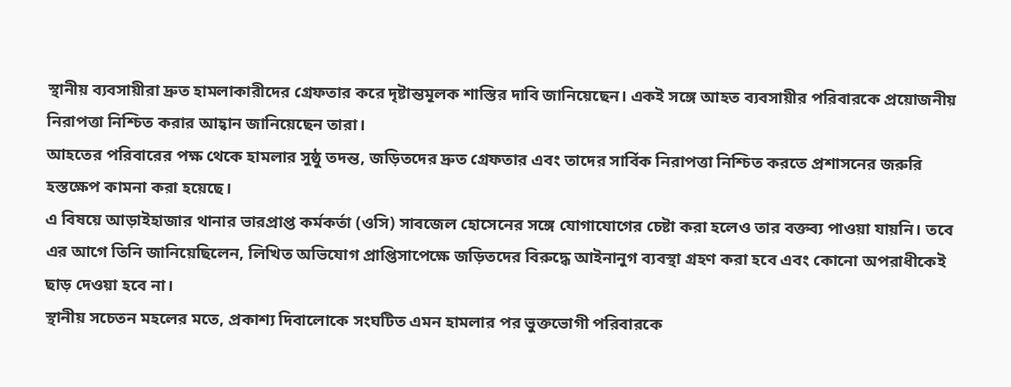স্থানীয় ব্যবসায়ীরা দ্রুত হামলাকারীদের গ্রেফতার করে দৃষ্টান্তমূলক শাস্তির দাবি জানিয়েছেন। একই সঙ্গে আহত ব্যবসায়ীর পরিবারকে প্রয়োজনীয় নিরাপত্তা নিশ্চিত করার আহ্বান জানিয়েছেন তারা।
আহতের পরিবারের পক্ষ থেকে হামলার সুষ্ঠু তদন্ত, জড়িতদের দ্রুত গ্রেফতার এবং তাদের সার্বিক নিরাপত্তা নিশ্চিত করতে প্রশাসনের জরুরি হস্তক্ষেপ কামনা করা হয়েছে।
এ বিষয়ে আড়াইহাজার থানার ভারপ্রাপ্ত কর্মকর্তা (ওসি) সাবজেল হোসেনের সঙ্গে যোগাযোগের চেষ্টা করা হলেও তার বক্তব্য পাওয়া যায়নি। তবে এর আগে তিনি জানিয়েছিলেন, লিখিত অভিযোগ প্রাপ্তিসাপেক্ষে জড়িতদের বিরুদ্ধে আইনানুগ ব্যবস্থা গ্রহণ করা হবে এবং কোনো অপরাধীকেই ছাড় দেওয়া হবে না।
স্থানীয় সচেতন মহলের মতে, প্রকাশ্য দিবালোকে সংঘটিত এমন হামলার পর ভুক্তভোগী পরিবারকে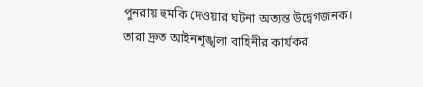পুনরায় হুমকি দেওয়ার ঘটনা অত্যন্ত উদ্বেগজনক। তারা দ্রুত আইনশৃঙ্খলা বাহিনীর কার্যকর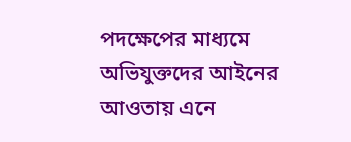পদক্ষেপের মাধ্যমে অভিযুক্তদের আইনের আওতায় এনে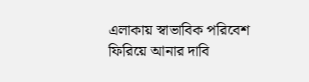এলাকায় স্বাভাবিক পরিবেশ ফিরিয়ে আনার দাবি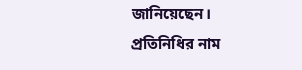জানিয়েছেন।
প্রতিনিধির নাম